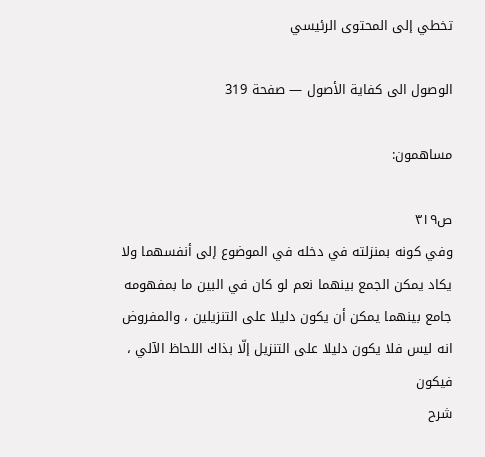تخطي إلى المحتوى الرئيسي

الوصول الى كفاية الأصول — صفحة 319

مساهمون:

ص٣١٩
وفي كونه بمنزلته في دخله في الموضوع إلى أنفسهما ولا يكاد يمكن الجمع بينهما نعم لو كان في البين ما بمفهومه جامع بينهما يمكن أن يكون دليلا على التنزيلين ، والمفروض انه ليس فلا يكون دليلا على التنزيل إلّا بذاك اللحاظ الآلي ، فيكون
شرح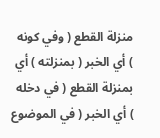منزلة القطع ( وفي كونه ) أي الخبر ( بمنزلته ) أي بمنزلة القطع ( في دخله ) أي الخبر ( في الموضوع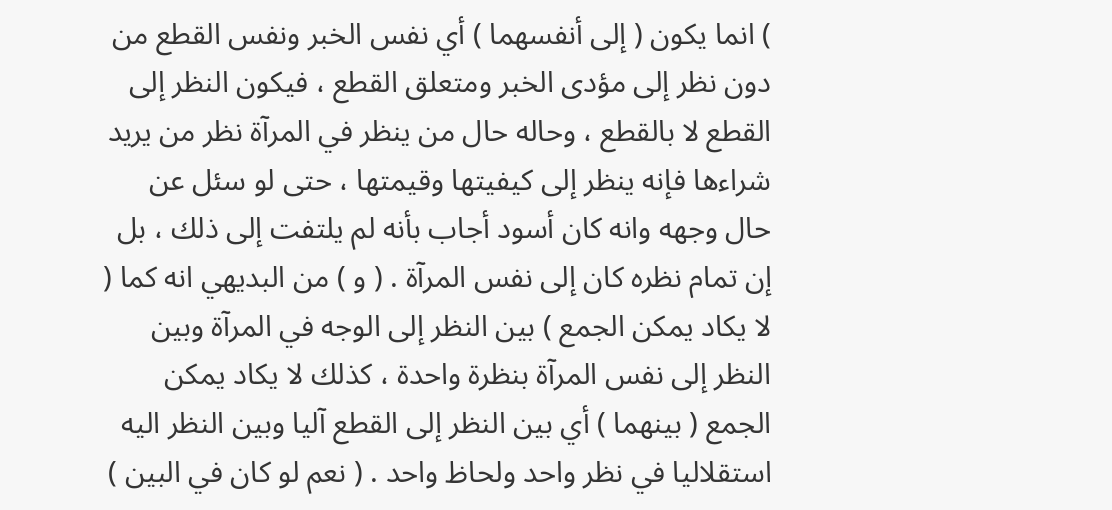) انما يكون ( إلى أنفسهما ) أي نفس الخبر ونفس القطع من دون نظر إلى مؤدى الخبر ومتعلق القطع ، فيكون النظر إلى القطع لا بالقطع ، وحاله حال من ينظر في المرآة نظر من يريد شراءها فإنه ينظر إلى كيفيتها وقيمتها ، حتى لو سئل عن حال وجهه وانه كان أسود أجاب بأنه لم يلتفت إلى ذلك ، بل إن تمام نظره كان إلى نفس المرآة . ( و ) من البديهي انه كما ( لا يكاد يمكن الجمع ) بين النظر إلى الوجه في المرآة وبين النظر إلى نفس المرآة بنظرة واحدة ، كذلك لا يكاد يمكن الجمع ( بينهما ) أي بين النظر إلى القطع آليا وبين النظر اليه استقلاليا في نظر واحد ولحاظ واحد . ( نعم لو كان في البين )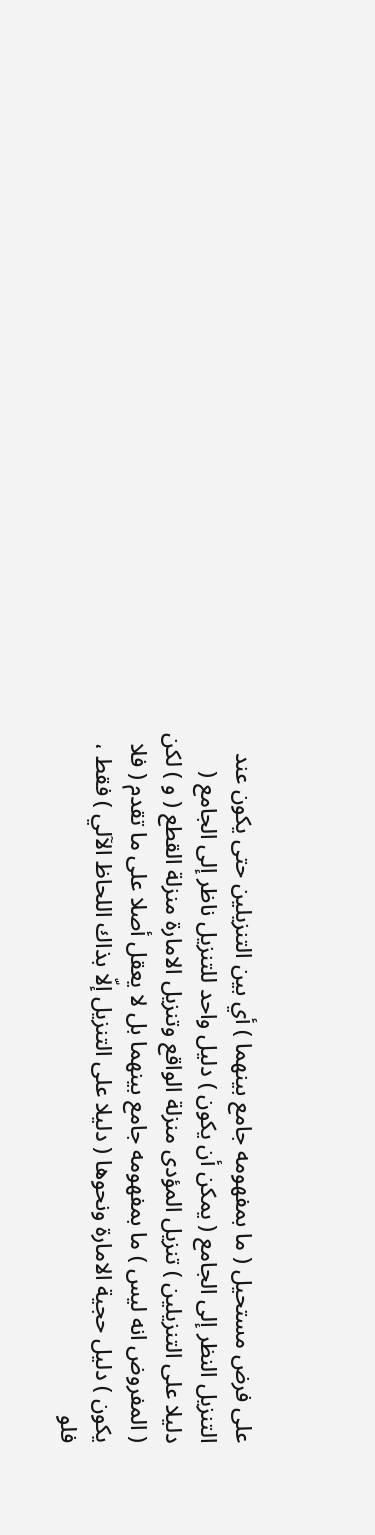على فرض مستحيل ( ما بمفهومه جامع بينهما ) أي بين التنزيلين حتى يكون عند التنزيل النظر إلى الجامع ( يمكن أن يكون ) دليل واحد للتنزيل ناظر إلى الجامع ( دليلا على التنزيلين ) تنزيل المؤدى منزلة الواقع وتنزيل الامارة منزلة القطع ( و ) لكن ( المفروض انه ليس ) ما بمفهومه جامع بينهما بل لا يعقل أصلا على ما تقدم ( فلا يكون ) دليل حجية الامارة ونحوها ( دليلا على التنزيل إلّا بذاك اللحاظ الآلي ) فقط ، فلو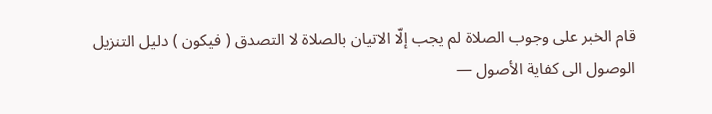قام الخبر على وجوب الصلاة لم يجب إلّا الاتيان بالصلاة لا التصدق ( فيكون ) دليل التنزيل
الوصول الى كفاية الأصول —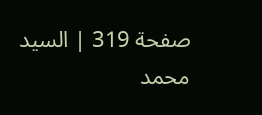صفحة 319 | السيد محمد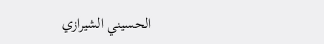الحسيني الشيرازي